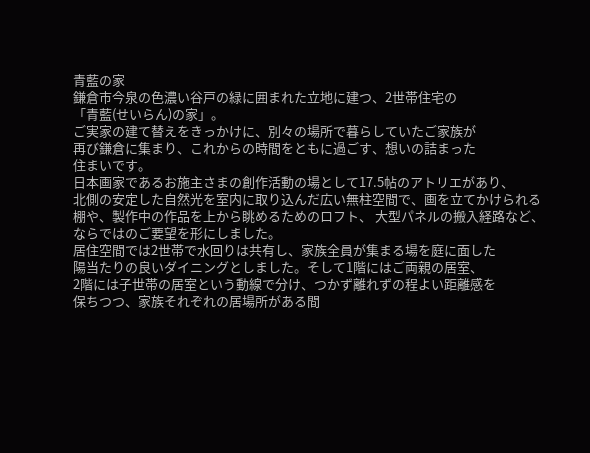青藍の家
鎌倉市今泉の色濃い谷戸の緑に囲まれた立地に建つ、2世帯住宅の
「青藍(せいらん)の家」。
ご実家の建て替えをきっかけに、別々の場所で暮らしていたご家族が
再び鎌倉に集まり、これからの時間をともに過ごす、想いの詰まった
住まいです。
日本画家であるお施主さまの創作活動の場として17.5帖のアトリエがあり、
北側の安定した自然光を室内に取り込んだ広い無柱空間で、画を立てかけられる
棚や、製作中の作品を上から眺めるためのロフト、 大型パネルの搬入経路など、
ならではのご要望を形にしました。
居住空間では2世帯で水回りは共有し、家族全員が集まる場を庭に面した
陽当たりの良いダイニングとしました。そして1階にはご両親の居室、
2階には子世帯の居室という動線で分け、つかず離れずの程よい距離感を
保ちつつ、家族それぞれの居場所がある間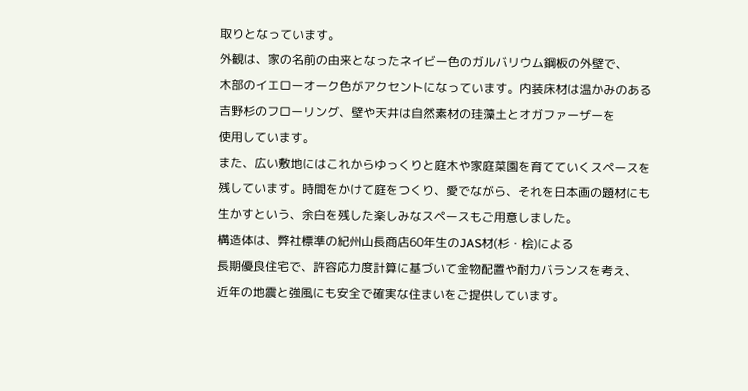取りとなっています。
外観は、家の名前の由来となったネイビー色のガルバリウム鋼板の外壁で、
木部のイエローオーク色がアクセントになっています。内装床材は温かみのある
吉野杉のフローリング、壁や天井は自然素材の珪藻土とオガファーザーを
使用しています。
また、広い敷地にはこれからゆっくりと庭木や家庭菜園を育てていくスペースを
残しています。時間をかけて庭をつくり、愛でながら、それを日本画の題材にも
生かすという、余白を残した楽しみなスペースもご用意しました。
構造体は、弊社標準の紀州山長商店60年生のJAS材(杉・桧)による
長期優良住宅で、許容応力度計算に基づいて金物配置や耐力バランスを考え、
近年の地震と強風にも安全で確実な住まいをご提供しています。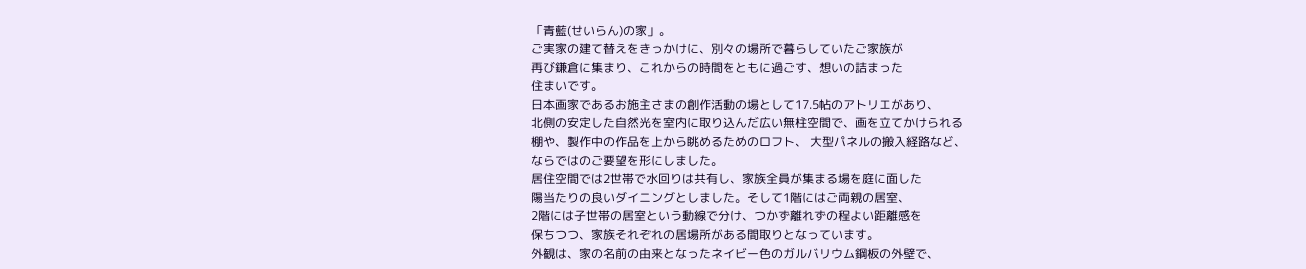「青藍(せいらん)の家」。
ご実家の建て替えをきっかけに、別々の場所で暮らしていたご家族が
再び鎌倉に集まり、これからの時間をともに過ごす、想いの詰まった
住まいです。
日本画家であるお施主さまの創作活動の場として17.5帖のアトリエがあり、
北側の安定した自然光を室内に取り込んだ広い無柱空間で、画を立てかけられる
棚や、製作中の作品を上から眺めるためのロフト、 大型パネルの搬入経路など、
ならではのご要望を形にしました。
居住空間では2世帯で水回りは共有し、家族全員が集まる場を庭に面した
陽当たりの良いダイニングとしました。そして1階にはご両親の居室、
2階には子世帯の居室という動線で分け、つかず離れずの程よい距離感を
保ちつつ、家族それぞれの居場所がある間取りとなっています。
外観は、家の名前の由来となったネイビー色のガルバリウム鋼板の外壁で、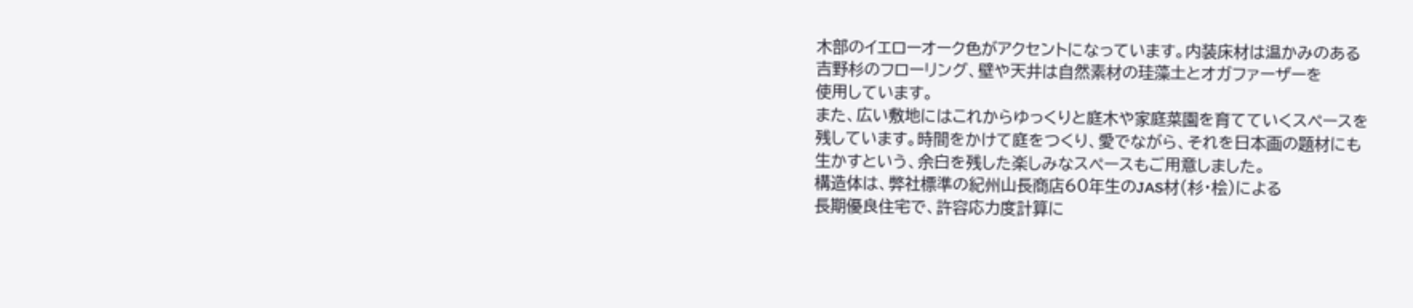木部のイエローオーク色がアクセントになっています。内装床材は温かみのある
吉野杉のフローリング、壁や天井は自然素材の珪藻土とオガファーザーを
使用しています。
また、広い敷地にはこれからゆっくりと庭木や家庭菜園を育てていくスペースを
残しています。時間をかけて庭をつくり、愛でながら、それを日本画の題材にも
生かすという、余白を残した楽しみなスペースもご用意しました。
構造体は、弊社標準の紀州山長商店60年生のJAS材(杉・桧)による
長期優良住宅で、許容応力度計算に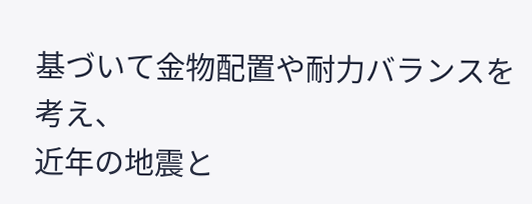基づいて金物配置や耐力バランスを考え、
近年の地震と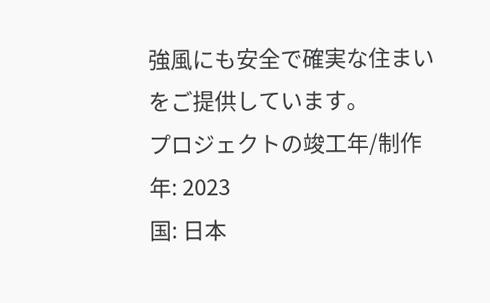強風にも安全で確実な住まいをご提供しています。
プロジェクトの竣工年/制作年: 2023
国: 日本